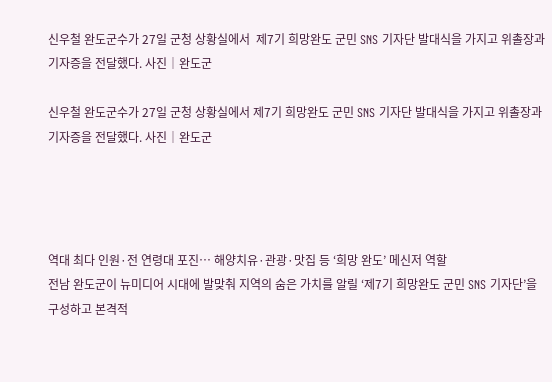신우철 완도군수가 27일 군청 상황실에서  제7기 희망완도 군민 SNS 기자단 발대식을 가지고 위촐장과 기자증을 전달했다. 사진│완도군

신우철 완도군수가 27일 군청 상황실에서 제7기 희망완도 군민 SNS 기자단 발대식을 가지고 위촐장과 기자증을 전달했다. 사진│완도군




역대 최다 인원·전 연령대 포진… 해양치유·관광·맛집 등 ‘희망 완도’ 메신저 역할
전남 완도군이 뉴미디어 시대에 발맞춰 지역의 숨은 가치를 알릴 ‘제7기 희망완도 군민 SNS 기자단’을 구성하고 본격적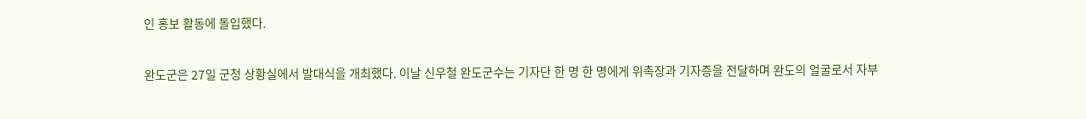인 홍보 활동에 돌입했다.

완도군은 27일 군청 상황실에서 발대식을 개최했다. 이날 신우철 완도군수는 기자단 한 명 한 명에게 위촉장과 기자증을 전달하며 완도의 얼굴로서 자부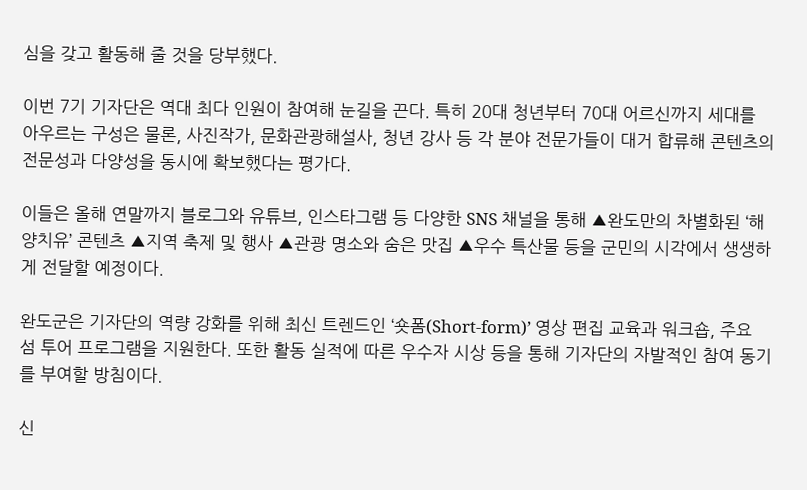심을 갖고 활동해 줄 것을 당부했다.

이번 7기 기자단은 역대 최다 인원이 참여해 눈길을 끈다. 특히 20대 청년부터 70대 어르신까지 세대를 아우르는 구성은 물론, 사진작가, 문화관광해설사, 청년 강사 등 각 분야 전문가들이 대거 합류해 콘텐츠의 전문성과 다양성을 동시에 확보했다는 평가다.

이들은 올해 연말까지 블로그와 유튜브, 인스타그램 등 다양한 SNS 채널을 통해 ▲완도만의 차별화된 ‘해양치유’ 콘텐츠 ▲지역 축제 및 행사 ▲관광 명소와 숨은 맛집 ▲우수 특산물 등을 군민의 시각에서 생생하게 전달할 예정이다.

완도군은 기자단의 역량 강화를 위해 최신 트렌드인 ‘숏폼(Short-form)’ 영상 편집 교육과 워크숍, 주요 섬 투어 프로그램을 지원한다. 또한 활동 실적에 따른 우수자 시상 등을 통해 기자단의 자발적인 참여 동기를 부여할 방침이다.

신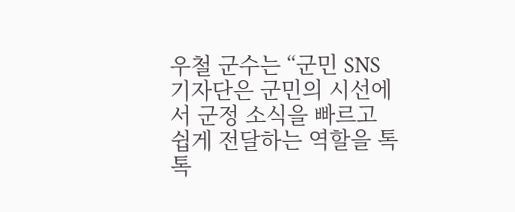우철 군수는 “군민 SNS 기자단은 군민의 시선에서 군정 소식을 빠르고 쉽게 전달하는 역할을 톡톡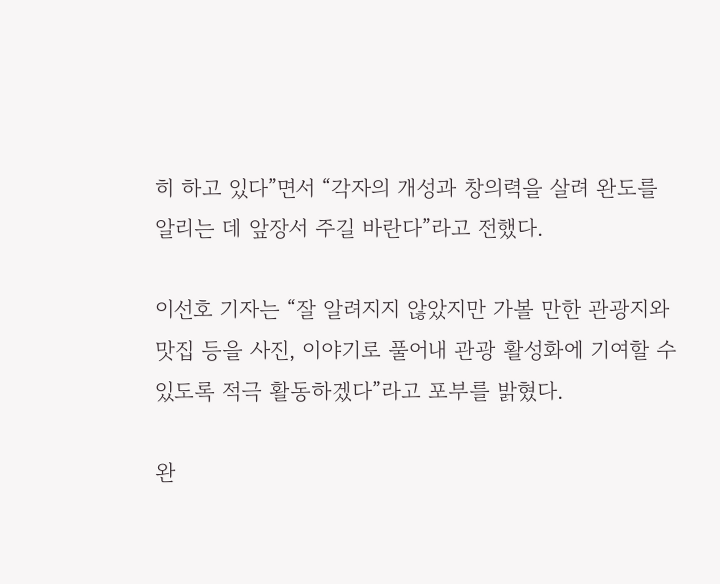히 하고 있다”면서 “각자의 개성과 창의력을 살려 완도를 알리는 데 앞장서 주길 바란다”라고 전했다.

이선호 기자는 “잘 알려지지 않았지만 가볼 만한 관광지와 맛집 등을 사진, 이야기로 풀어내 관광 활성화에 기여할 수 있도록 적극 활동하겠다”라고 포부를 밝혔다.

완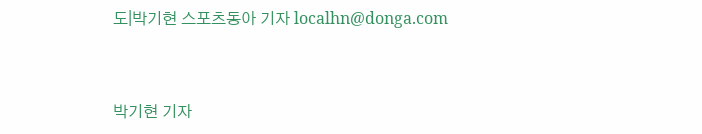도|박기현 스포츠동아 기자 localhn@donga.com


박기현 기자